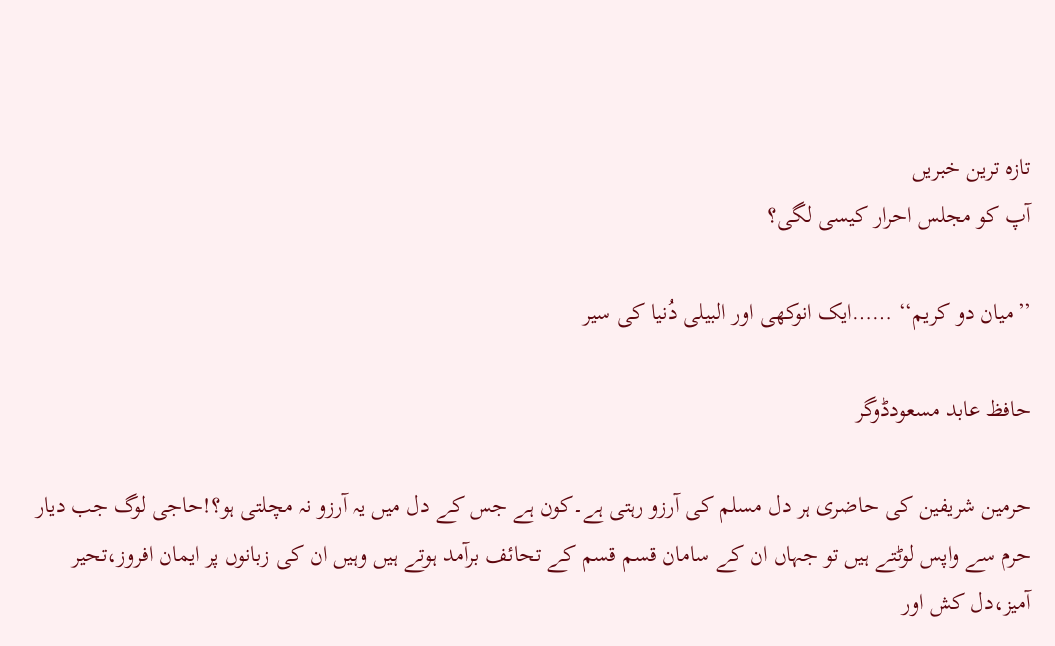تازہ ترین خبریں
آپ کو مجلس احرار کیسی لگی؟

’’میان دو کریم‘‘ ……ایک انوکھی اور البیلی دُنیا کی سیر

حافظ عابد مسعودڈوگر

حرمین شریفین کی حاضری ہر دل مسلم کی آرزو رہتی ہے۔کون ہے جس کے دل میں یہ آرزو نہ مچلتی ہو؟!حاجی لوگ جب دیار حرم سے واپس لوٹتے ہیں تو جہاں ان کے سامان قسم قسم کے تحائف برآمد ہوتے ہیں وہیں ان کی زبانوں پر ایمان افروز،تحیر آمیز،دل کش اور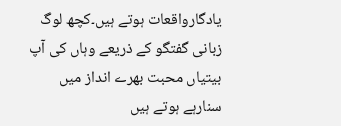یادگارواقعات ہوتے ہیں۔کچھ لوگ زبانی گفتگو کے ذریعے وہاں کی آپ بیتیاں محبت بھرے انداز میں سنارہے ہوتے ہیں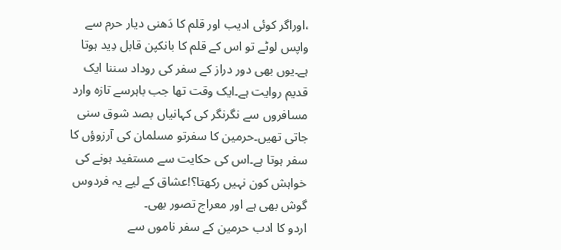،اوراگر کوئی ادیب اور قلم کا دَھنی دیار حرم سے واپس لوٹے تو اس کے قلم کا بانکپن قابل دِید ہوتا ہے۔یوں بھی دور دراز کے سفر کی روداد سننا ایک قدیم روایت ہے۔ایک وقت تھا جب باہرسے تازہ وارد مسافروں سے نگرنگر کی کہانیاں بصد شوق سنی جاتی تھیں۔حرمین کا سفرتو مسلمان کی آرزوؤں کا سفر ہوتا ہے۔اس کی حکایت سے مستفید ہونے کی خواہش کون نہیں رکھتا؟!عشاق کے لیے یہ فردوس گوش بھی ہے اور معراج تصور بھی۔
اردو کا ادب حرمین کے سفر ناموں سے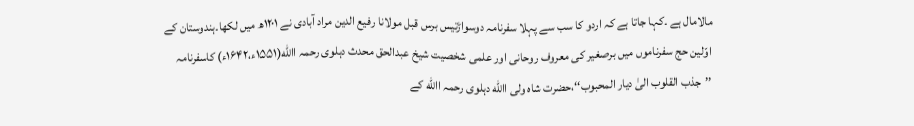مالامال ہے ۔کہا جاتا ہے کہ اردو کا سب سے پہلا سفرنامہ دوسواڑتیس برس قبل مولانا رفیع الدین مراد آبادی نے ۱۲۰۱ھ میں لکھا۔ہندوستان کے اوّلین حج سفرناموں میں برصغیر کی معروف روحانی اور علمی شخصیت شیخ عبدالحق محدث دہلوی رحمہ االله(۱۵۵۱ء،۱۶۴۲ء) کاسفرنامہ ’’جذب القلوب الیٰ دیار المحبوب‘‘،حضرت شاہ ولی االله دہلوی رحمہ االله کے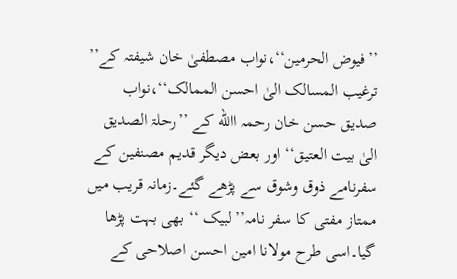’’فیوض الحرمین‘‘،نواب مصطفیٰ خان شیفتہ کے’’ ترغیب المسالک الیٰ احسن الممالک‘‘،نواب صدیق حسن خان رحمہ االله کے ’’رحلۃ الصدیق الیٰ بیت العتیق‘‘اور بعض دیگر قدیم مصنفین کے سفرنامے ذوق وشوق سے پڑھے گئے۔زمانہ قریب میں ممتاز مفتی کا سفر نامہ’’لبیک ‘‘ بھی بہت پڑھا گیا۔اسی طرح مولانا امین احسن اصلاحی کے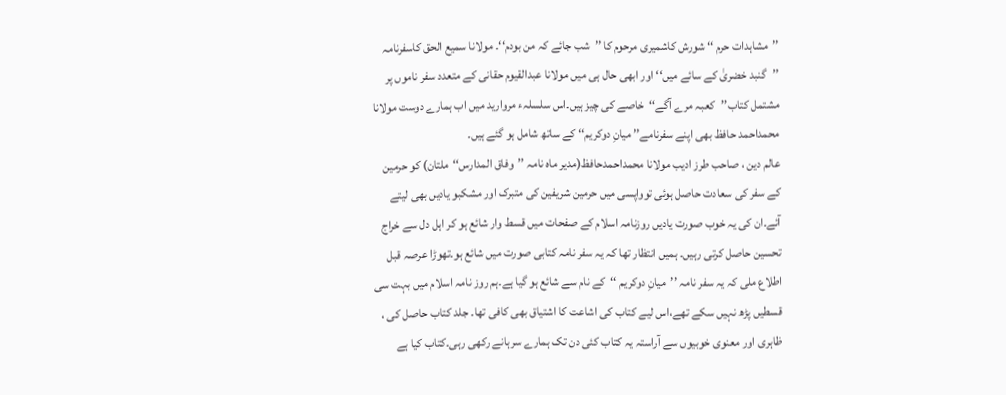’’مشاہدات حرم ‘‘ شورش کاشمیری مرحوم کا ’’شب جائے کہ من بودم‘‘۔ مولانا سمیع الحق کاسفرنامہ ’’گنبد خضریٰ کے سائے میں‘‘ اور ابھی حال ہی میں مولانا عبدالقیوم حقانی کے متعدد سفر ناموں پر مشتمل کتاب’’کعبہ مرے آگے‘‘خاصے کی چیز ہیں۔اس سلسلہء مروارید میں اب ہمارے دوست مولانا محمداحمد حافظ بھی اپنے سفرنامے’’ میانِ دوکریم‘‘ کے ساتھ شامل ہو گئے ہیں۔
عالم دین ، صاحب طرز ادیب مولانا محمداحمدحافظ(مدیر ماہ نامہ ’’وفاق المدارس‘‘ملتان) کو حرمین کے سفر کی سعادت حاصل ہوئی توواپسی میں حرمین شریفین کی متبرک اور مشکبو یادیں بھی لیتے آئے۔ان کی یہ خوب صورت یادیں روزنامہ اسلام کے صفحات میں قسط وار شائع ہو کر اہل دل سے خراج تحسین حاصل کرتی رہیں۔ ہمیں انتظار تھا کہ یہ سفر نامہ کتابی صورت میں شائع ہو۔تھوڑا عرصہ قبل اطلاع ملی کہ یہ سفر نامہ ’’میانِ دوکریم ‘‘کے نام سے شائع ہو گیا ہے۔ہم روز نامہ اسلام میں بہت سی قسطیں پڑھ نہیں سکے تھے،اس لیے کتاب کی اشاعت کا اشتیاق بھی کافی تھا۔ جلد کتاب حاصل کی ، ظاہری اور معنوی خوبیوں سے آراستہ یہ کتاب کئی دن تک ہمارے سرہانے رکھی رہی۔کتاب کیا ہے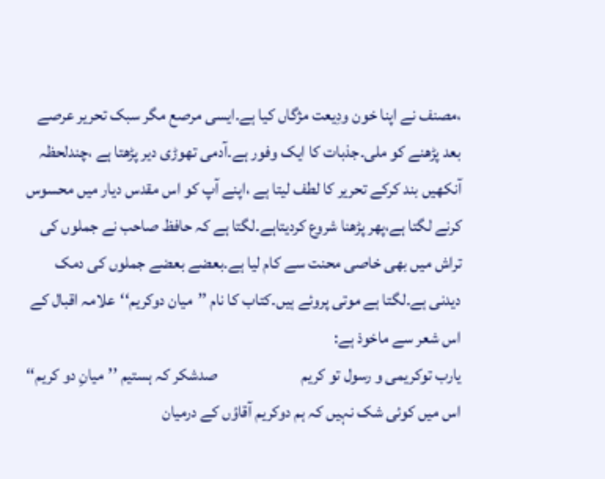،مصنف نے اپنا خون ودِیعت مژگاں کیا ہے۔ایسی مرصع مگر سبک تحریر عرصے بعد پڑھنے کو ملی۔جذبات کا ایک وفور ہے۔آدمی تھوڑی دیر پڑھتا ہے ،چندلحظہ آنکھیں بند کرکے تحریر کا لطف لیتا ہے ،اپنے آپ کو اس مقدس دیار میں محسوس کرنے لگتا ہے،پھر پڑھنا شروع کردیتاہے۔لگتا ہے کہ حافظ صاحب نے جملوں کی تراش میں بھی خاصی محنت سے کام لیا ہے۔بعضے بعضے جملوں کی دمک دیدنی ہے۔لگتا ہے موتی پروئے ہیں۔کتاب کا نام ’’میان دوکریم‘‘علامہ اقبال کے اس شعر سے ماخوذ ہے:
یارب توکریمی و رسول تو کریم                         صدشکر کہ ہستیم ’’میانِ دو کریم‘‘
اس میں کوئی شک نہیں کہ ہم دوکریم آقاؤں کے درمیان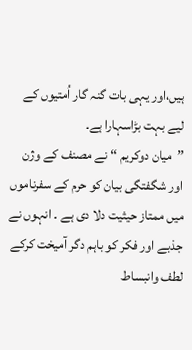ہیں،اور یہی بات گنہ گار اُمتیوں کے لیے بہت بڑاسہارا ہے۔
’’میان دوکریم ‘‘ نے مصنف کے وژن اور شگفتگی بیان کو حرم کے سفرناموں میں ممتاز حیثیت دلا دی ہے ۔ انہوں نے جذبے اور فکر کو باہم دگر آمیخت کرکے لطف وانبساط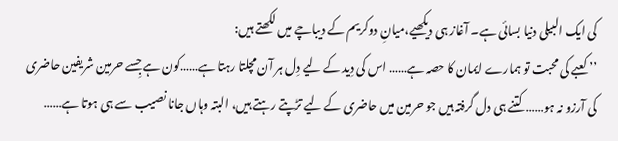کی ایک البیلی دنیا بسائی ہے۔ آغاز ہی دیکھیے،میانِ دوکریم کے دیباچے میں لکھتے ہیں:
’’ کعبے کی محبت تو ہمارے ایمان کا حصہ ہے…… اس کی دِید کے لیے دِل ہر آن مچلتا رہتا ہے……کون ہے جِسے حرمین شریفین حاضری کی آرزو نہ ہو…… کتنے ہی دل گرفتہ ہیں جو حرمین میں حاضری کے لیے تڑپتے رہتے ہیں، البتہ وہاں جانا نصیب سے ہی ہوتا ہے……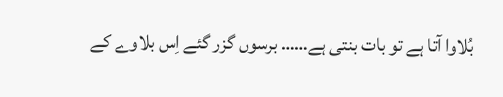بُلاوا آتا ہے تو بات بنتی ہے…… برسوں گزر گئے اِس بلاوے کے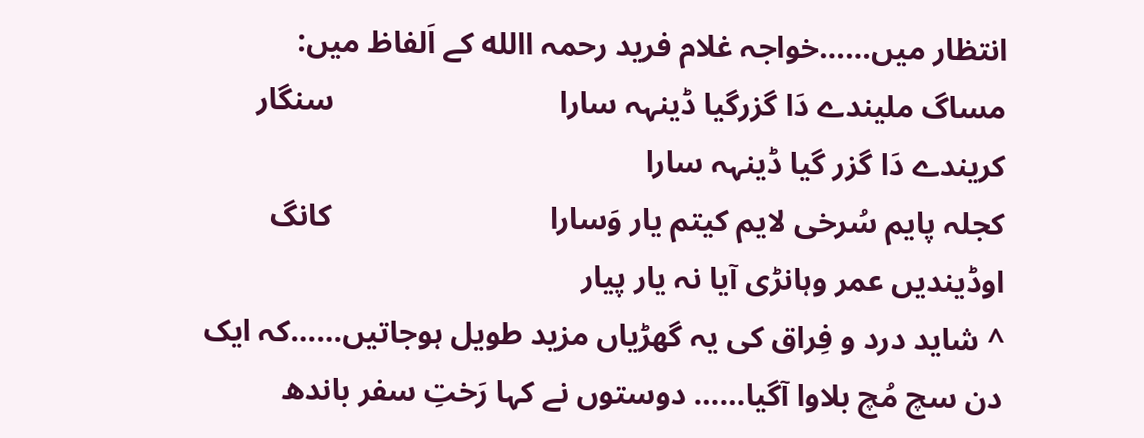انتظار میں……خواجہ غلام فرید رحمہ االله کے اَلفاظ میں:
مساگ ملیندے دَا گزرگیا ڈینہہ سارا                             سنگار کریندے دَا گزر گیا ڈینہہ سارا
کجلہ پایم سُرخی لایم کیتم یار وَسارا                            کانگ اوڈیندیں عمر وہانڑی آیا نہ یار پیار
^ شاید درد و فِراق کی یہ گھڑیاں مزید طویل ہوجاتیں……کہ ایک دن سچ مُچ بلاوا آگیا…… دوستوں نے کہا رَختِ سفر باندھ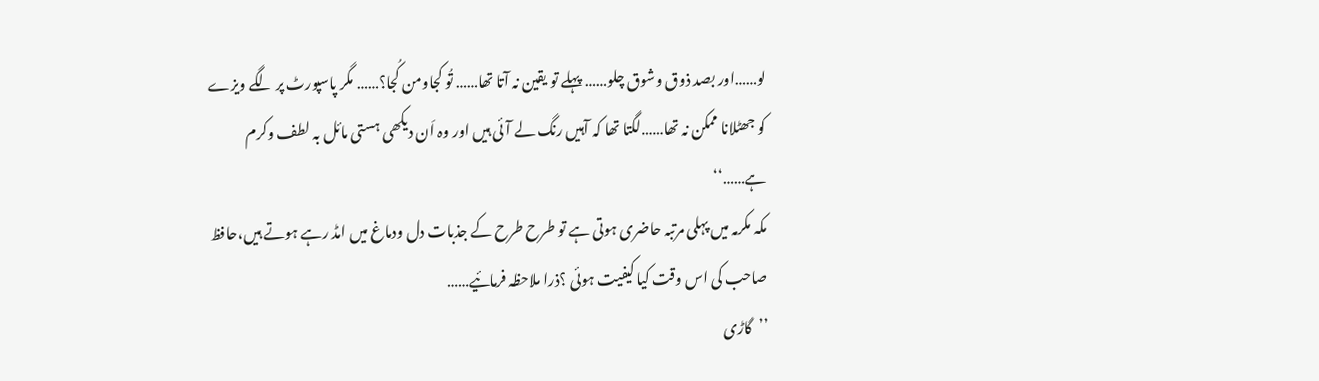لو……اور بصد ذوق وشوق چلو…… پہلے تو یقین نہ آتا تھا…… تُو کجاومن کُجا؟…… مگر پاسپورٹ پر لگے ویزے کو جھٹلانا ممکن نہ تھا……لگتا تھا کہ آہیں رنگ لے آئی ہیں اور وہ اَن دیکھی ہستی مائل بہ لطف وکرم ہے……‘‘
مکہ مکرمہ میں پہلی مرتبہ حاضری ہوتی ہے تو طرح طرح کے جذبات دل ودماغ میں امڈ رہے ہوتے ہیں،حافظ صاحب کی اس وقت کیا کیفیت ہوئی ؟ذرا ملاحظہ فرمائیے……
’’گاڑی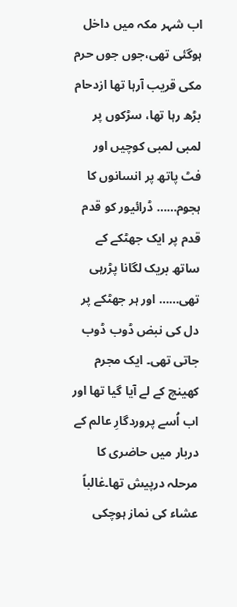اب شہر مکہ میں داخل ہوگئی تھی،جوں جوں حرم مکی قریب آرہا تھا ازدحام بڑھ رہا تھا، سڑکوں پر لمبی لمبی کوچیں اور فٹ پاتھ پر انسانوں کا ہجوم…… ڈرائیور کو قدم قدم پر ایک جھٹکے کے ساتھ بریک لگانا پڑرہی تھی…… اور ہر جھٹکے پر دل کی نبض ڈوب ڈوب جاتی تھی۔ ایک مجرم کھینچ کے لے آیا گیا تھا اور اب اُسے پروردگارِ عالم کے دربار میں حاضری کا مرحلہ درپیش تھا۔غالباً عشاء کی نماز ہوچکی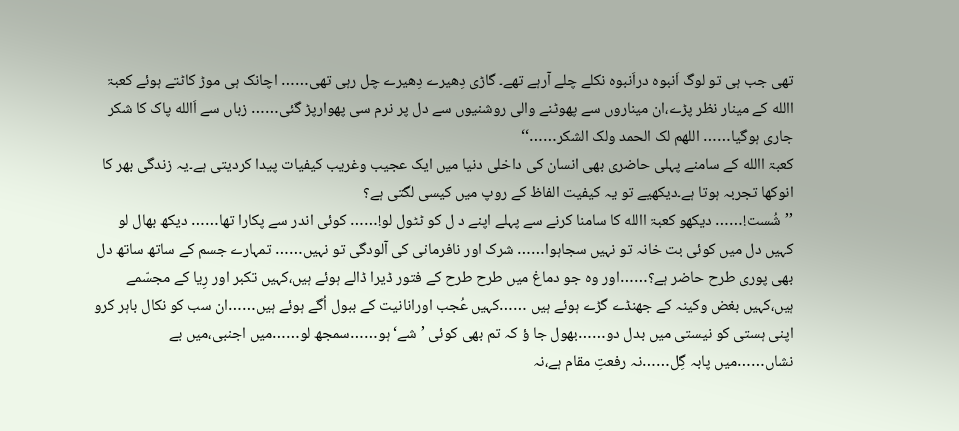تھی جب ہی تو لوگ اَنبوہ دراَنبوہ نکلے چلے آرہے تھے۔ گاڑی دِھیرے دِھیرے چل رہی تھی…… اچانک ہی موڑ کاٹتے ہوئے کعبۃ االله کے مینار نظر پڑے،ان میناروں سے پھوٹنے والی روشنیوں سے دل پر نرم سی پھوارپڑ گئی…… زباں سے اَالله پاک کا شکر جاری ہوگیا…… اللھم لک الحمد ولک الشکر……‘‘
کعبۃ االله کے سامنے پہلی حاضری بھی انسان کی داخلی دنیا میں ایک عجیب وغریب کیفیات پیدا کردیتی ہے۔یہ زندگی بھر کا انوکھا تجربہ ہوتا ہے۔دیکھیے تو یہ کیفیت الفاظ کے روپ میں کیسی لگتی ہے؟
’’شُست!…… دیکھو کعبۃ االله کا سامنا کرنے سے پہلے اپنے د ل کو ٹٹول لو!…… کوئی اندر سے پکارا تھا…… دیکھ بھال لو کہیں دل میں کوئی بت خانہ تو نہیں سجاہوا…… شرک اور نافرمانی کی آلودگی تو نہیں…… تمہارے جسم کے ساتھ ساتھ دل بھی پوری طرح حاضر ہے؟……اور وہ جو دماغ میں طرح طرح کے فتور ڈیرا ڈالے ہوئے ہیں،کہیں تکبر اور رِیا کے مجسّمے ہیں،کہیں بغض وکینہ کے جھنڈے گڑے ہوئے ہیں ……کہیں عُجب اورانانیت کے ببول اُگے ہوئے ہیں……ان سب کو نکال باہر کرو اپنی ہستی کو نیستی میں بدل دو……بھول جا ؤ کہ تم بھی کوئی ’شے‘ ہو……سمجھ لو……میں اجنبی،میں بے نشاں……میں پابہ گِل……نہ رفعتِ مقام ہے،نہ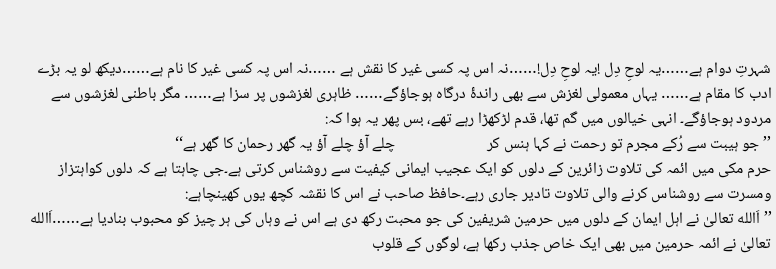شہرتِ دوام ہے……یہ لوحِ دِل !یہ لوحِ دِل!……نہ اس پہ کسی غیر کا نقش ہے ……نہ اس پہ کسی غیر کا نام ہے……دیکھ لو یہ بڑے ادب کا مقام ہے…… یہاں معمولی لغزش سے بھی راندۂ درگاہ ہوجاؤگے…… ظاہری لغزشوں پر سزا ہے…… مگر باطنی لغزشوں سے مردود ہوجاؤگے۔ انہی خیالوں میں گم تھا، قدم لڑکھڑا رہے تھے، بس پھر یہ ہوا کہ:
’’جو ہیبت سے رُکے مجرم تو رحمت نے کہا ہنس کر                          چلے آؤ چلے آؤ یہ گھر رحمان کا گھر ہے‘‘
حرم مکی میں ائمہ کی تلاوت زائرین کے دلوں کو ایک عجیب ایمانی کیفیت سے روشناس کرتی ہے۔جی چاہتا ہے کہ دلوں کواہتزاز ومسرت سے روشناس کرنے والی تلاوت تادیر جاری رہے۔حافظ صاحب نے اس کا نقشہ کچھ یوں کھینچاہے:
’’اَالله تعالیٰ نے اہل ایمان کے دلوں میں حرمین شریفین کی جو محبت رکھ دی ہے اس نے وہاں کی ہر چیز کو محبوب بنادیا ہے……اَالله تعالیٰ نے ائمہ حرمین میں بھی ایک خاص جذب رکھا ہے، لوگوں کے قلوب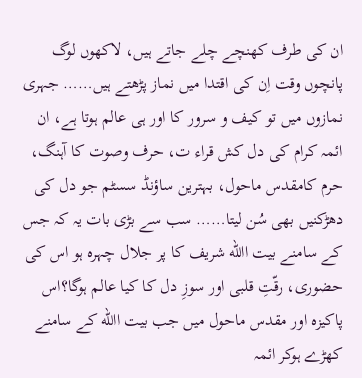ان کی طرف کھنچے چلے جاتے ہیں، لاکھوں لوگ پانچوں وقت اِن کی اقتدا میں نماز پڑھتے ہیں…… جہری نمازوں میں تو کیف و سرور کا اور ہی عالم ہوتا ہے، ان ائمہ کرام کی دل کش قراء ت، حرف وصوت کا آہنگ، حرم کامقدس ماحول، بہترین ساؤنڈ سسٹم جو دل کی دھڑکنیں بھی سُن لیتا…… سب سے بڑی بات یہ کہ جس کے سامنے بیت االله شریف کا پر جلال چہرہ ہو اس کی حضوری، رقّتِ قلبی اور سوزِ دل کا کیا عالم ہوگا؟اس پاکیزہ اور مقدس ماحول میں جب بیت االله کے سامنے کھڑے ہوکر ائمہ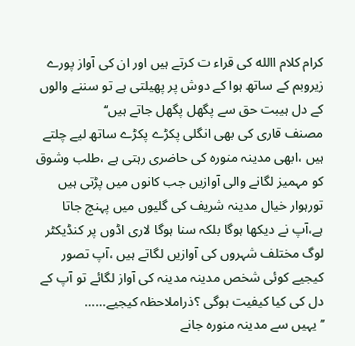کرام کلام االله کی قراء ت کرتے ہیں اور ان کی آواز پورے زیروبم کے ساتھ ہوا کے دوش پر پھیلتی ہے تو سننے والوں کے دل ہیبت حق سے پگھل پگھل جاتے ہیں‘‘
مصنف قاری کی بھی انگلی پکڑے پکڑے ساتھ لیے چلتے ہیں ،ابھی مدینہ منورہ کی حاضری رہتی ہے ،طلب وشوق کو مہمیز لگانے والی آوازیں جب کانوں میں پڑتی ہیں تورہوار خیال مدینہ شریف کی گلیوں میں پہنچ جاتا ہے،آپ نے دیکھا ہوگا بلکہ سنا ہوگا لاری اڈوں پر کنڈیکٹر لوگ مختلف شہروں کی آوازیں لگاتے ہیں ،آپ تصور کیجیے کوئی شخص مدینہ مدینہ کی آواز لگائے تو آپ کے دل کی کیا کیفیت ہوگی ؟ذراملاحظہ کیجیے……
’’ یہیں سے مدینہ منورہ جانے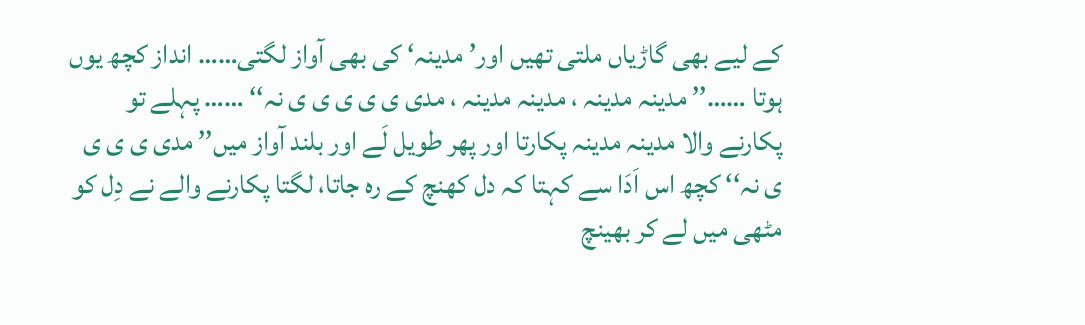کے لیے بھی گاڑیاں ملتی تھیں اور’ مدینہ‘ کی بھی آواز لگتی…… انداز کچھ یوں ہوتا ……’’ مدینہ مدینہ ، مدینہ مدینہ ، مدی ی ی ی ی ی نہ‘‘ …… پہلے تو پکارنے والا مدینہ مدینہ پکارتا اور پھر طویل لَے اور بلند آواز میں’’ مدی ی ی ی ی نہ‘‘ کچھ اس اَدَا سے کہتا کہ دل کھنچ کے رہ جاتا، لگتا پکارنے والے نے دِل کو مٹھی میں لے کر بھینچ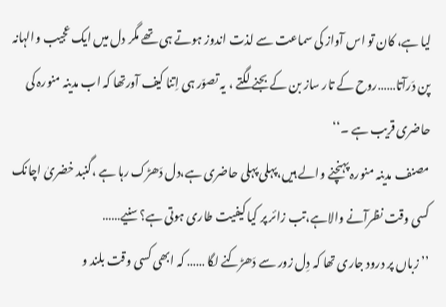لیا ہے، کان تو اس آواز کی سماعت سے لذت اندوز ہوتے ہی تھے مگر دل میں ایک عجیب والہانہ پن دَرآتا……روح کے تار ساز بن کے بجنے لگتے ، یہ تصوّر ہی اِتنا کیف آورتھا کہ اب مدینہ منورہ کی حاضری قریب ہے ۔‘‘
مصنف مدینہ منورہ پہنچنے والے ہیں،پہلی پہلی حاضری ہے،دل دَھڑک رہا ہے ،گنبد خضریٰ اچانک کسی وقت نظرآنے والاہے،تب زائر پر کیا کیفیت طاری ہوتی ہے؟سنیے……
’’ زباں پر درود جاری تھا کہ دِل زور سے دَھڑکنے لگا …… کہ ابھی کسی وقت بلند و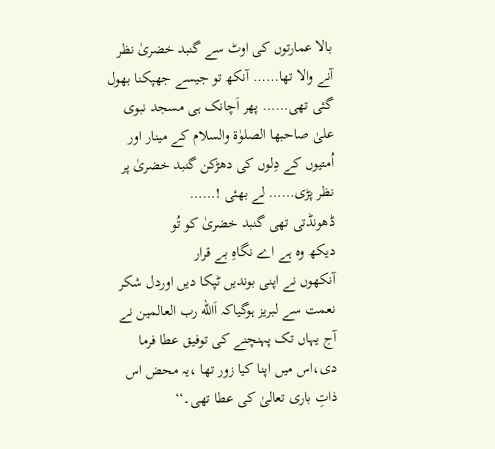بالا عمارتوں کی اوٹ سے گنبد خضریٰ نظر آنے والا تھا…… آنکھ تو جیسے جھپکنا بھول گئی تھی…… پھر اَچانک ہی مسجد نبوی علیٰ صاحبھا الصلوٰۃ والسلام کے مینار اور اُمتیوں کے دِلوں کی دھڑکن گنبد خضریٰ پر نظر پڑی…… لے بھئی !……
ڈھونڈتی تھی گنبد خضریٰ کو تُو                              دیکھ وہ ہے اے نگاہِ بے قرار
آنکھوں نے اپنی بوندیں ٹپکا دیں اوردل شکر نعمت سے لبریز ہوگیاکہ اَالله رب العالمین نے آج یہاں تک پہنچنے کی توفیق عطا فرما دی،اس میں اپنا کیا زور تھا ،یہ محض اس ذاتِ باری تعالیٰ کی عطا تھی۔‘‘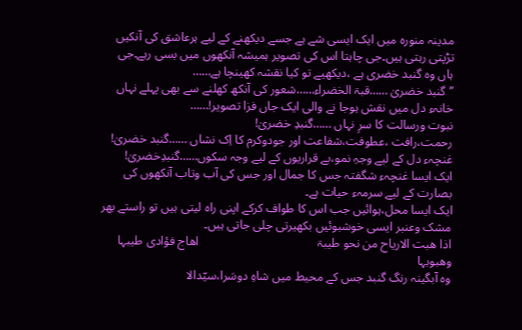مدینہ منورہ میں ایک ایسی شے ہے جسے دیکھنے کے لیے ہرعاشق کی آنکیں تڑپتی رہتی ہیں۔جی چاہتا اس کی تصویر ہمیشہ آنکھوں میں بسی رہے۔جی ہاں وہ گنبد خضری ہے ،دیکھیے تو کیا نقشہ کھینچا ہے……
’’گنبد خضریٰ ……قبۃ الخضراء……شعور کی آنکھ کھلنے سے بھی پہلے نہاں خانہء دل میں نقش ہوجا نے والی ایک جاں فزا تصویر!……
نبوت ورسالت کا سرِ نہاں ……گنبدِ خضریٰ!
رحمت،رافت ،عطوفت،شفاعت اور جودوکرم کا اِک نشاں ……گنبد خضریٰ!
غنچہء دل کے لیے وجہِ نمو،بے قراریوں کے لیے وجہ سکوں……گنبدِخضریٰ!
ایک ایسا غنچہء شگفتہ جس کا جمال اور جس کی آب وتاب آنکھوں کی بصارت کے لیے سرمہء حیات ہے۔
ایک ایسا محل،ہوائیں جب اس کا طواف کرکے اپنی راہ لیتی ہیں تو راستے بھر مشک وعنبر ایسی خوشبوئیں بکھیرتی چلی جاتی ہیں۔
اذا ھبت الاریاح من نحو طیبۃ                                      اھاج فؤادی طیبہا وھبوبہا
وہ آبگینہ رنگ گنبد جس کے محیط میں شاہِ دوسَرا،سیّدالا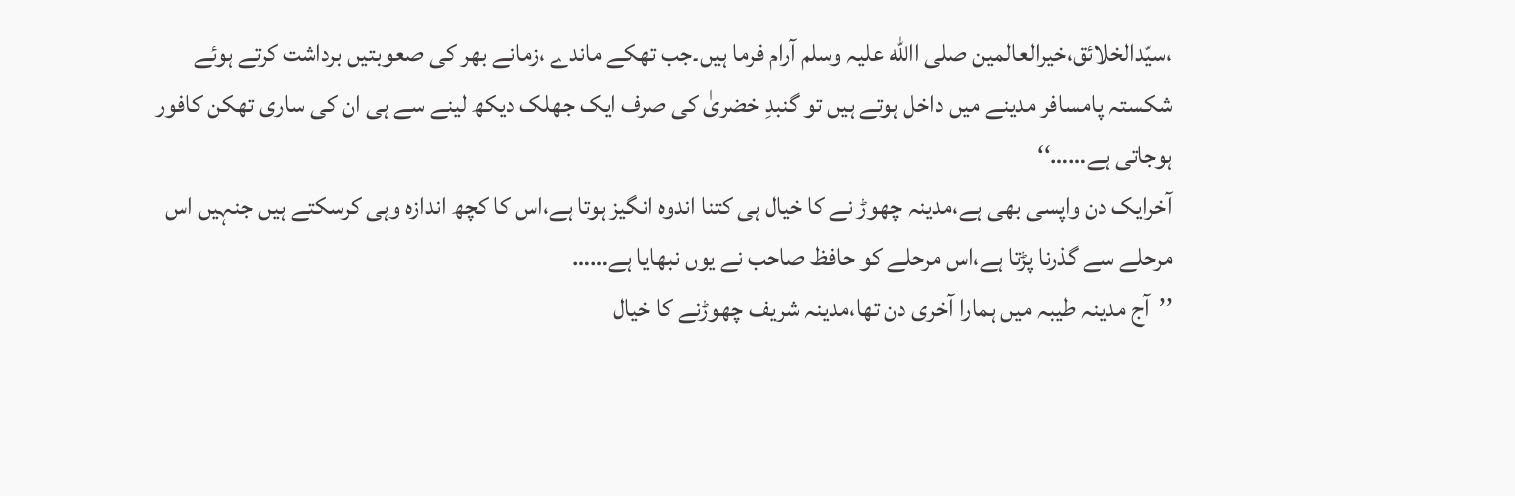،سیّدالخلائق،خیرالعالمین صلی االله علیہ وسلم آرام فرما ہیں۔جب تھکے ماندے ،زمانے بھر کی صعوبتیں برداشت کرتے ہوئے شکستہ پامسافر مدینے میں داخل ہوتے ہیں تو گنبدِ خضریٰ کی صرف ایک جھلک دیکھ لینے سے ہی ان کی ساری تھکن کافور ہوجاتی ہے……‘‘
آخرایک دن واپسی بھی ہے،مدینہ چھوڑ نے کا خیال ہی کتنا اندوہ انگیز ہوتا ہے،اس کا کچھ اندازہ وہی کرسکتے ہیں جنہیں اس مرحلے سے گذرنا پڑتا ہے،اس مرحلے کو حافظ صاحب نے یوں نبھایا ہے……
’’آج مدینہ طیبہ میں ہمارا آخری دن تھا،مدینہ شریف چھوڑنے کا خیال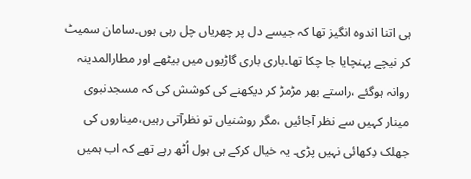ہی اتنا اندوہ انگیز تھا کہ جیسے دل پر چھریاں چل رہی ہوں۔سامان سمیٹ کر نیچے پہنچایا جا چکا تھا۔باری باری گاڑیوں میں بیٹھے اور مطارالمدینہ روانہ ہوگئے ،راستے بھر مڑمڑ کر دیکھنے کی کوشش کی کہ مسجدنبوی مینار کہیں سے نظر آجائیں ،مگر روشنیاں تو نظرآتی رہیں،میناروں کی جھلک دِکھائی نہیں پڑی۔ یہ خیال کرکے ہی ہول اُٹھ رہے تھے کہ اب ہمیں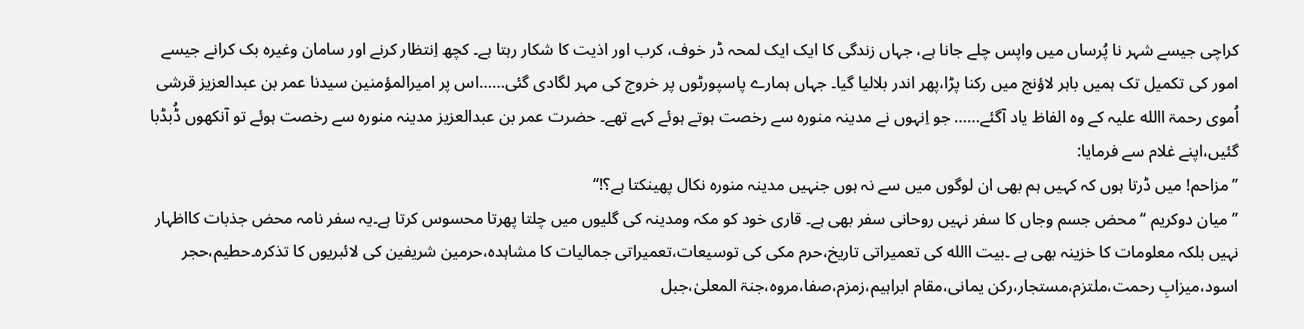کراچی جیسے شہر نا پُرساں میں واپس چلے جانا ہے، جہاں زندگی کا ایک ایک لمحہ ڈر خوف، کرب اور اذیت کا شکار رہتا ہے۔ کچھ اِنتظار کرنے اور سامان وغیرہ بک کرانے جیسے امور کی تکمیل تک ہمیں باہر لاؤنج میں رکنا پڑا،پھر اندر بلالیا گیا۔ جہاں ہمارے پاسپورٹوں پر خروج کی مہر لگادی گئی……اس پر امیرالمؤمنین سیدنا عمر بن عبدالعزیز قرشی اُموی رحمۃ االله علیہ کے وہ الفاظ یاد آگئے…… جو اِنہوں نے مدینہ منورہ سے رخصت ہوتے ہوئے کہے تھے۔ حضرت عمر بن عبدالعزیز مدینہ منورہ سے رخصت ہوئے تو آنکھوں ڈُبڈبا گئیں،اپنے غلام سے فرمایا:
’’مزاحم! میں ڈرتا ہوں کہ کہیں ہم بھی ان لوگوں میں سے نہ ہوں جنہیں مدینہ منورہ نکال پھینکتا ہے؟!‘‘
’’میان دوکریم ‘‘ محض جسم وجاں کا سفر نہیں روحانی سفر بھی ہے۔ قاری خود کو مکہ ومدینہ کی گلیوں میں چلتا پھرتا محسوس کرتا ہے۔یہ سفر نامہ محض جذبات کااظہار نہیں بلکہ معلومات کا خزینہ بھی ہے ۔بیت االله کی تعمیراتی تاریخ،حرم مکی کی توسیعات،تعمیراتی جمالیات کا مشاہدہ،حرمین شریفین کی لائبریوں کا تذکرہ۔حطیم،حجر اسود،میزابِ رحمت،ملتزم،مستجار،رکن یمانی،مقام ابراہیم،زمزم،صفا،مروہ،جنۃ المعلیٰ،جبل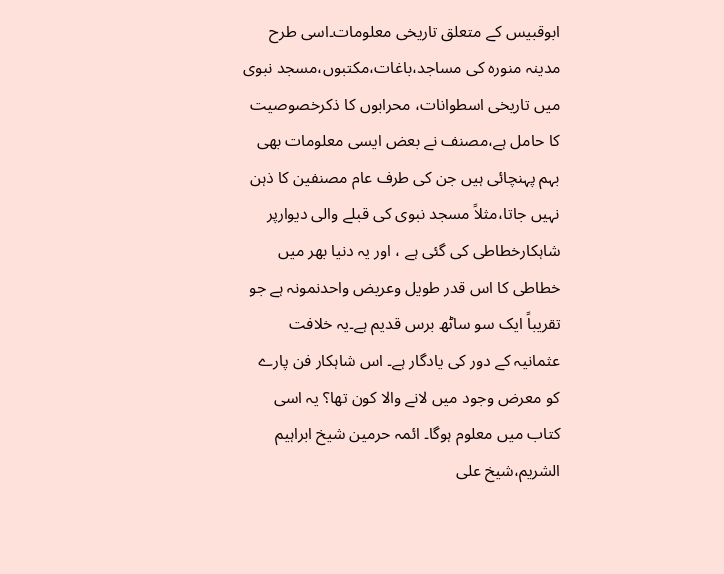ابوقبیس کے متعلق تاریخی معلومات۔اسی طرح مدینہ منورہ کی مساجد،باغات،مکتبوں،مسجد نبوی میں تاریخی اسطوانات، محرابوں کا ذکرخصوصیت کا حامل ہے،مصنف نے بعض ایسی معلومات بھی بہم پہنچائی ہیں جن کی طرف عام مصنفین کا ذہن نہیں جاتا،مثلاً مسجد نبوی کی قبلے والی دیوارپر شاہکارخطاطی کی گئی ہے ، اور یہ دنیا بھر میں خطاطی کا اس قدر طویل وعریض واحدنمونہ ہے جو تقریباً ایک سو ساٹھ برس قدیم ہے۔یہ خلافت عثمانیہ کے دور کی یادگار ہے۔ اس شاہکار فن پارے کو معرض وجود میں لانے والا کون تھا؟ یہ اسی کتاب میں معلوم ہوگا۔ ائمہ حرمین شیخ ابراہیم الشریم،شیخ علی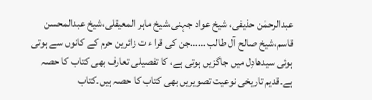عبدالرحمٰن حذیفی، شیخ عواد جہنی،شیخ ماہر المعیقلی،شیخ عبدالمحسن قاسم،شیخ صالح آل طالب ……جن کی قرا ء ت زائرین حرم کے کانوں سے ہوتی ہوئی سیدھادِل میں جاگزیں ہوتی ہے، کا تفصیلی تعارف بھی کتاب کا حصہ ہے۔قدیم تاریخی نوعیت تصویریں بھی کتاب کا حصہ ہیں۔کتاب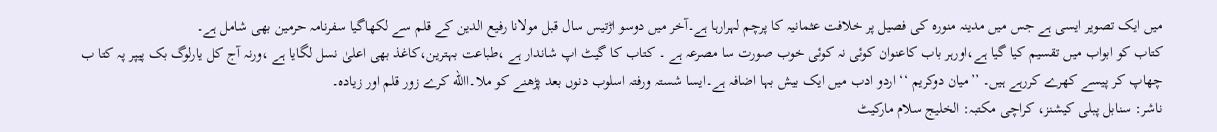میں ایک تصویر ایسی ہے جس میں مدینہ منورہ کی فصیل پر خلافت عثمانیہ کا پرچم لہرارہا ہے۔آخر میں دوسو اڑتیس سال قبل مولانا رفیع الدین کے قلم سے لکھاگیا سفرنامہ حرمین بھی شامل ہے۔
کتاب کو ابواب میں تقسیم کیا گیا ہے،اورہر باب کاعنوان کوئی نہ کوئی خوب صورت سا مصرعہ ہے ۔ کتاب کا گیٹ اپ شاندار ہے ،طباعت بہترین،کاغذ بھی اعلیٰ نسل لگایا ہے ،ورنہ آج کل یارلوگ بک پیپر پہ کتا ب چھاپ کر پیسے کھرے کررہے ہیں۔ ’’میان دوکریم ‘‘ اردو ادب میں ایک بیش بہا اضافہ ہے۔ایسا شستہ ورفتہ اسلوب دنوں بعد پڑھنے کو ملا۔االله کرے زور قلم اور زیادہ۔
ناشر: سنابل پبلی کیشنز، کراچی مکتبہ: الخلیج سلام مارکیٹ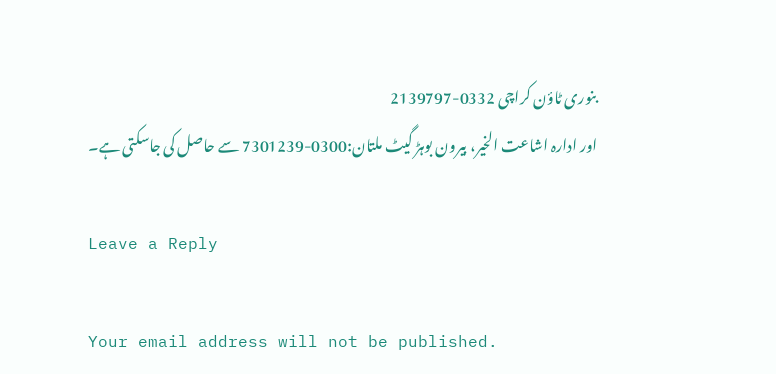بنوری ٹاؤن کراچی 0332-2139797
اور ادارہ اشاعت الخیر، بیرون بوہڑ گیٹ ملتان:0300-7301239 سے حاصل کی جاسکتی ہے۔

Leave a Reply

Your email address will not be published.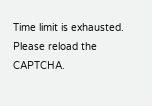Time limit is exhausted. Please reload the CAPTCHA.